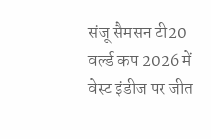संजू सैमसन टी20 वर्ल्ड कप 2026 में वेस्ट इंडीज पर जीत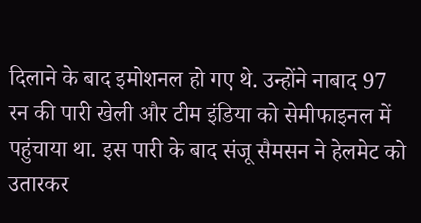दिलाने के बाद इमोशनल हो गए थे. उन्होंने नाबाद 97 रन की पारी खेली और टीम इंडिया को सेमीफाइनल में पहुंचाया था. इस पारी के बाद संजू सैमसन ने हेलमेट को उतारकर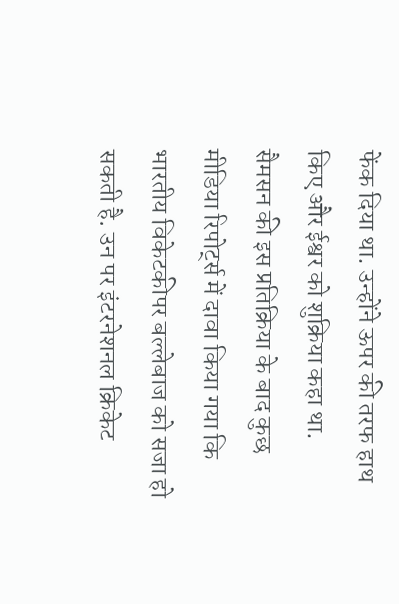फेंक दिया था. उन्होंने ऊपर की तरफ हाथ किए और ईश्वर को शुक्रिया कहा था. सैमसन की इस प्रतिक्रिया के बाद कुछ मीडिया रिपोर्ट्स में दावा किया गया कि भारतीय विकेटकीपर बल्लेबाज को सजा हो सकती है. उन पर इंटरनेशनल क्रिकेट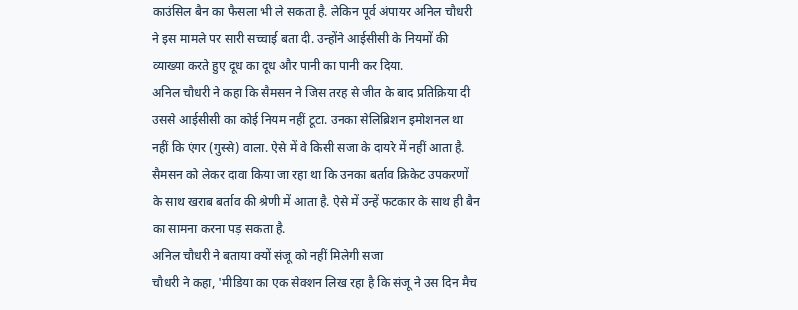काउंसिल बैन का फैसला भी ले सकता है. लेकिन पूर्व अंपायर अनिल चौधरी ने इस मामले पर सारी सच्चाई बता दी. उन्होंने आईसीसी के नियमों की व्याख्या करते हुए दूध का दूध और पानी का पानी कर दिया.
अनिल चौधरी ने कहा कि सैमसन ने जिस तरह से जीत के बाद प्रतिक्रिया दी उससे आईसीसी का कोई नियम नहीं टूटा. उनका सेलिब्रिशन इमोशनल था नहीं कि एंगर (गुस्से) वाला. ऐसे में वे किसी सजा के दायरे में नहीं आता है. सैमसन को लेकर दावा किया जा रहा था कि उनका बर्ताव क्रिकेट उपकरणों के साथ खराब बर्ताव की श्रेणी में आता है. ऐसे में उन्हें फटकार के साथ ही बैन का सामना करना पड़ सकता है.
अनिल चौधरी ने बताया क्यों संजू को नहीं मिलेगी सजा
चौधरी ने कहा, 'मीडिया का एक सेक्शन लिख रहा है कि संजू ने उस दिन मैच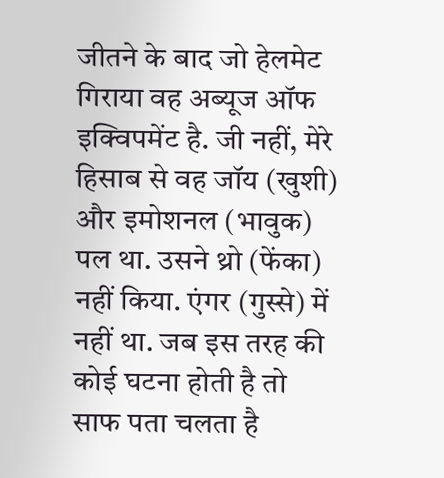जीतने के बाद जो हेलमेट गिराया वह अब्यूज ऑफ इक्विपमेंट है. जी नहीं, मेरे हिसाब से वह जॉय (खुशी) और इमोशनल (भावुक) पल था. उसने थ्रो (फेंका) नहीं किया. एंगर (गुस्से) में नहीं था. जब इस तरह की कोई घटना होती है तो साफ पता चलता है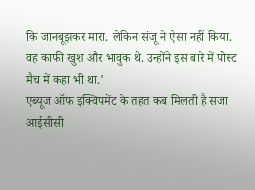कि जानबूझकर मारा. लेकिन संजू ने ऐसा नहीं किया. वह काफी खुश और भावुक थे. उन्होंने इस बारे में पोस्ट मैच में कहा भी था.'
एब्यूज ऑफ इक्विपमेंट के तहत कब मिलती है सजा
आईसीसी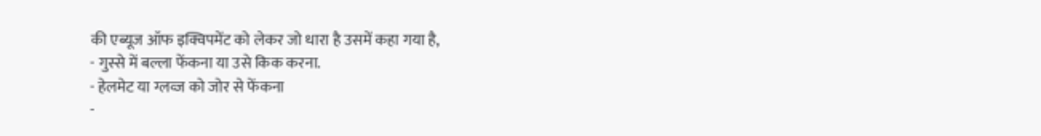की एब्यूज ऑफ इक्विपमेंट को लेकर जो धारा है उसमें कहा गया है,
- गुस्से में बल्ला फेंकना या उसे किक करना.
- हेलमेट या ग्लव्ज को जोर से फेंकना
-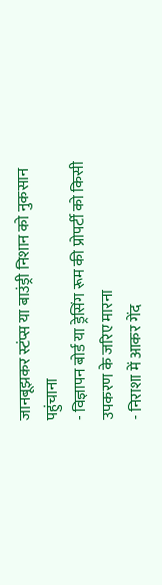जानबूझकर स्टंप्स या बाउंड्री निशान को नुकसान पहुंचाना
- विज्ञापन बोर्ड या ड्रेसिंग रूम की प्रोपर्टी को किसी उपकरण के जरिए मारना
- निराशा में आकर गेंद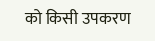को किसी उपकरण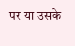पर या उसके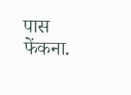पास फेंकना.